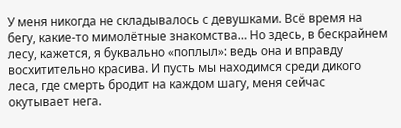У меня никогда не складывалось с девушками. Всё время на бегу, какие-то мимолётные знакомства… Но здесь, в бескрайнем лесу, кажется, я буквально «поплыл»: ведь она и вправду восхитительно красива. И пусть мы находимся среди дикого леса, где смерть бродит на каждом шагу, меня сейчас окутывает нега.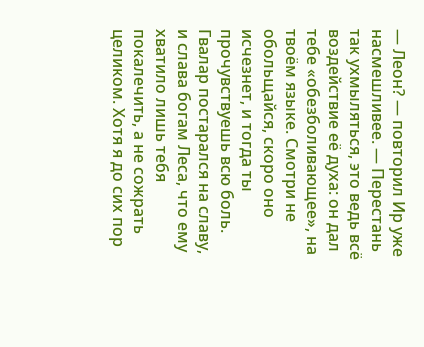— Леон? — повторил Ир уже насмешливее. — Перестань так ухмыляться, это ведь всё воздействие её духа: он дал тебе «обезболивающее», на твоём языке. Смотри не обольщайся, скоро оно исчезнет, и тогда ты прочувствуешь всю боль. Гвалар постарался на славу, и слава богам Леса, что ему хватило лишь тебя покалечить, а не сожрать целиком. Хотя я до сих пор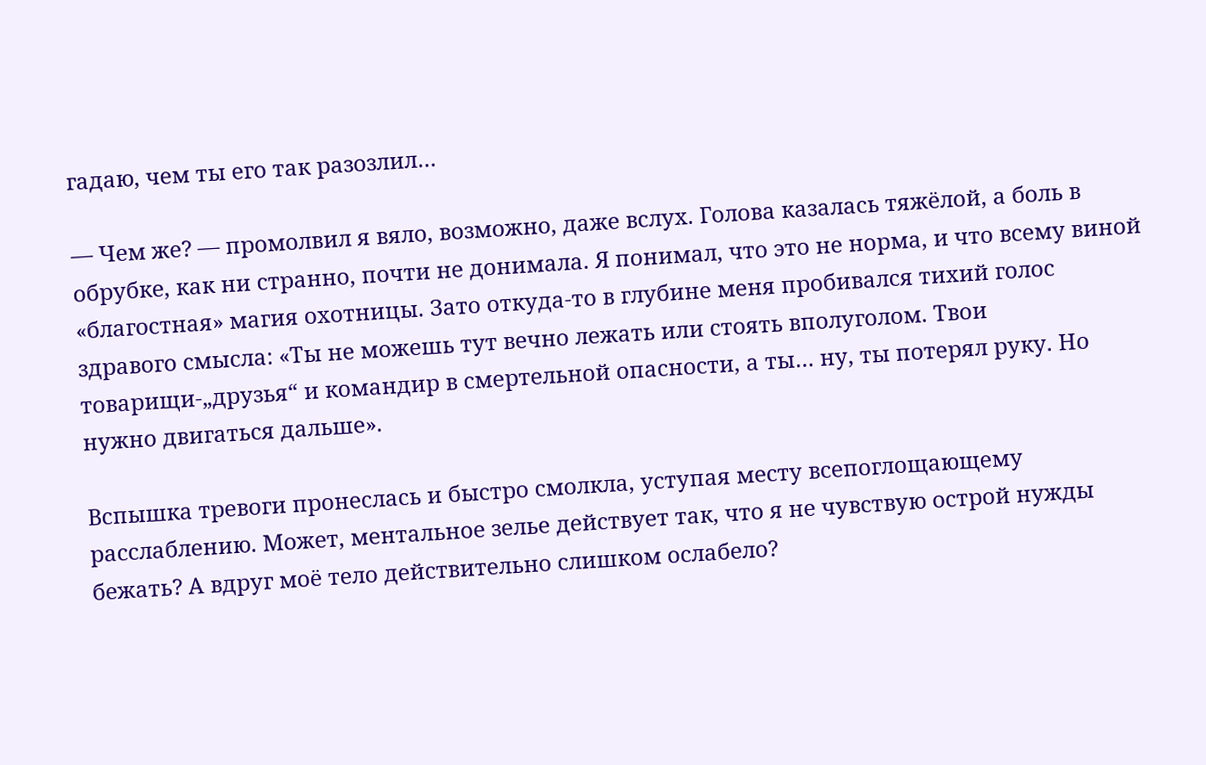гадаю, чем ты его так разозлил…

— Чем же? — промолвил я вяло, возможно, даже вслух. Голова казалась тяжёлой, а боль в обрубке, как ни странно, почти не донимала. Я понимал, что это не норма, и что всему виной «благостная» магия охотницы. Зато откуда-то в глубине меня пробивался тихий голос здравого смысла: «Ты не можешь тут вечно лежать или стоять вполуголом. Твои товарищи-„друзья“ и командир в смертельной опасности, а ты… ну, ты потерял руку. Но нужно двигаться дальше».

Вспышка тревоги пронеслась и быстро смолкла, уступая месту всепоглощающему расслаблению. Может, ментальное зелье действует так, что я не чувствую острой нужды бежать? А вдруг моё тело действительно слишком ослабело?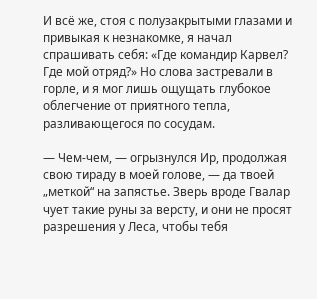И всё же, стоя с полузакрытыми глазами и привыкая к незнакомке, я начал спрашивать себя: «Где командир Карвел? Где мой отряд?» Но слова застревали в горле, и я мог лишь ощущать глубокое облегчение от приятного тепла, разливающегося по сосудам.

— Чем-чем, — огрызнулся Ир, продолжая свою тираду в моей голове, — да твоей „меткой“ на запястье. Зверь вроде Гвалар чует такие руны за версту, и они не просят разрешения у Леса, чтобы тебя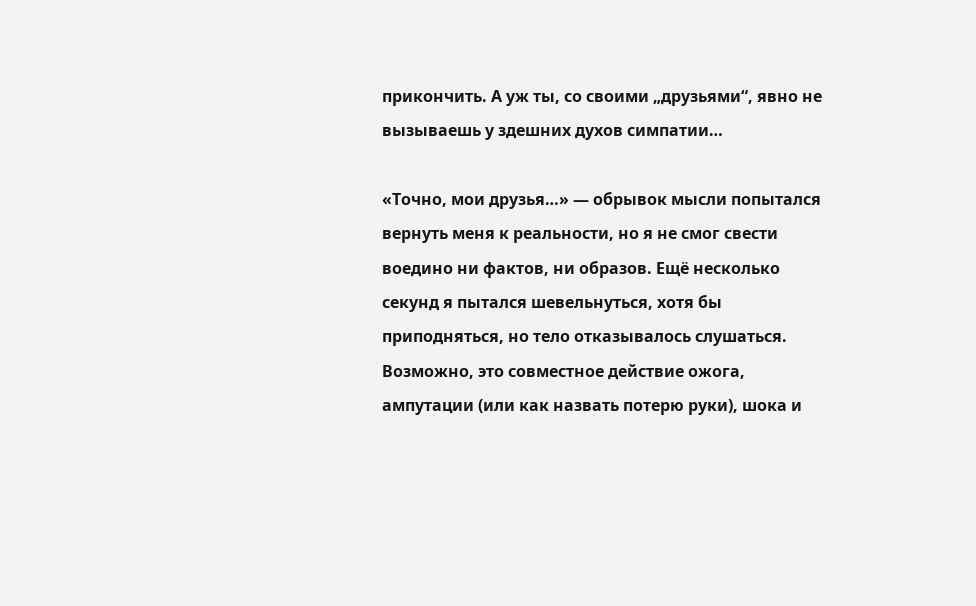прикончить. А уж ты, со своими „друзьями“, явно не вызываешь у здешних духов симпатии…

«Точно, мои друзья…» — обрывок мысли попытался вернуть меня к реальности, но я не смог свести воедино ни фактов, ни образов. Ещё несколько секунд я пытался шевельнуться, хотя бы приподняться, но тело отказывалось слушаться. Возможно, это совместное действие ожога, ампутации (или как назвать потерю руки), шока и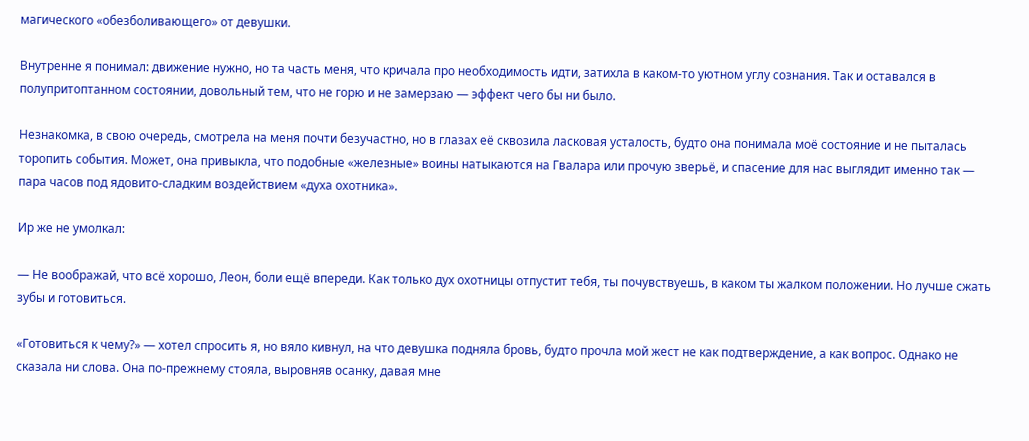магического «обезболивающего» от девушки.

Внутренне я понимал: движение нужно, но та часть меня, что кричала про необходимость идти, затихла в каком-то уютном углу сознания. Так и оставался в полупритоптанном состоянии, довольный тем, что не горю и не замерзаю — эффект чего бы ни было.

Незнакомка, в свою очередь, смотрела на меня почти безучастно, но в глазах её сквозила ласковая усталость, будто она понимала моё состояние и не пыталась торопить события. Может, она привыкла, что подобные «железные» воины натыкаются на Гвалара или прочую зверьё, и спасение для нас выглядит именно так — пара часов под ядовито-сладким воздействием «духа охотника».

Ир же не умолкал:

— Не воображай, что всё хорошо, Леон, боли ещё впереди. Как только дух охотницы отпустит тебя, ты почувствуешь, в каком ты жалком положении. Но лучше сжать зубы и готовиться.

«Готовиться к чему?» — хотел спросить я, но вяло кивнул, на что девушка подняла бровь, будто прочла мой жест не как подтверждение, а как вопрос. Однако не сказала ни слова. Она по-прежнему стояла, выровняв осанку, давая мне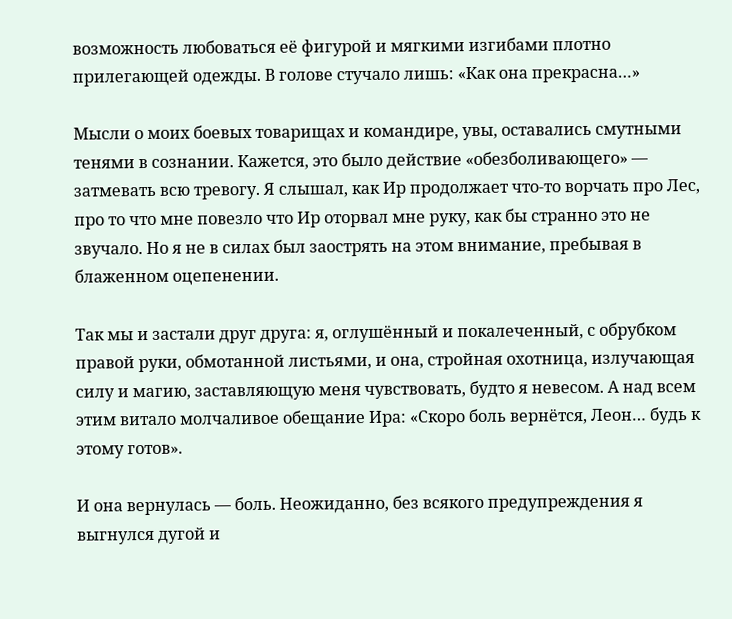возможность любоваться её фигурой и мягкими изгибами плотно прилегающей одежды. В голове стучало лишь: «Как она прекрасна…»

Мысли о моих боевых товарищах и командире, увы, оставались смутными тенями в сознании. Кажется, это было действие «обезболивающего» — затмевать всю тревогу. Я слышал, как Ир продолжает что-то ворчать про Лес, про то что мне повезло что Ир оторвал мне руку, как бы странно это не звучало. Но я не в силах был заострять на этом внимание, пребывая в блаженном оцепенении.

Так мы и застали друг друга: я, оглушённый и покалеченный, с обрубком правой руки, обмотанной листьями, и она, стройная охотница, излучающая силу и магию, заставляющую меня чувствовать, будто я невесом. А над всем этим витало молчаливое обещание Ира: «Скоро боль вернётся, Леон… будь к этому готов».

И она вернулась — боль. Неожиданно, без всякого предупреждения я выгнулся дугой и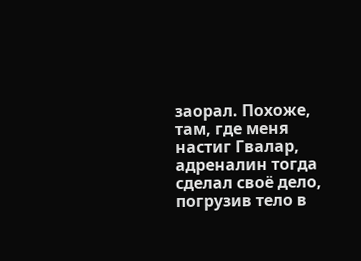заорал. Похоже, там, где меня настиг Гвалар, адреналин тогда сделал своё дело, погрузив тело в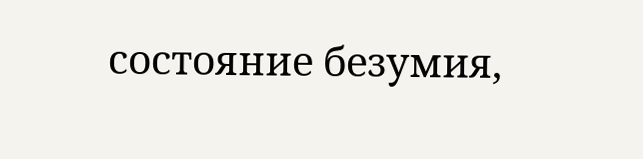состояние безумия,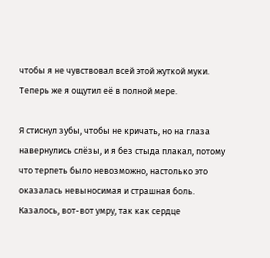чтобы я не чувствовал всей этой жуткой муки. Теперь же я ощутил её в полной мере.

Я стиснул зубы, чтобы не кричать, но на глаза навернулись слёзы, и я без стыда плакал, потому что терпеть было невозможно, настолько это оказалась невыносимая и страшная боль. Казалось, вот-вот умру, так как сердце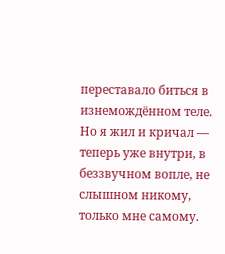переставало биться в изнемождённом теле. Но я жил и кричал — теперь уже внутри, в беззвучном вопле, не слышном никому, только мне самому.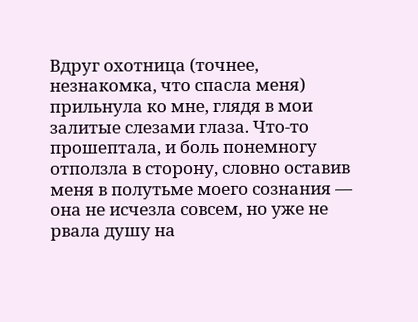Вдруг охотница (точнее, незнакомка, что спасла меня) прильнула ко мне, глядя в мои залитые слезами глаза. Что-то прошептала, и боль понемногу отползла в сторону, словно оставив меня в полутьме моего сознания — она не исчезла совсем, но уже не рвала душу на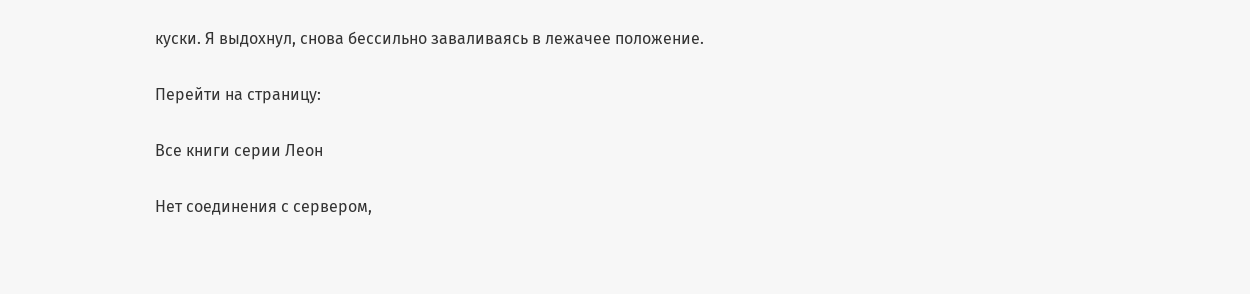куски. Я выдохнул, снова бессильно заваливаясь в лежачее положение.

Перейти на страницу:

Все книги серии Леон

Нет соединения с сервером,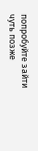попробуйте зайти чуть позже